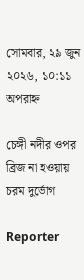সোমবার, ২৯ জুন ২০২৬, ১০:১১ অপরাহ্ন

চেঙ্গী নদীর ওপর ব্রিজ না হওয়ায় চরম দুর্ভোগ

Reporter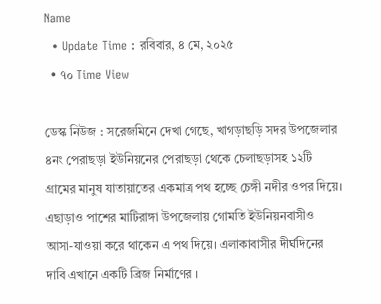Name
  • Update Time : রবিবার, ৪ মে, ২০২৫
  • ৭০ Time View

ডেস্ক নিউজ : সরেজমিনে দেখা গেছে, খাগড়াছড়ি সদর উপজেলার ৪নং পেরাছড়া ইউনিয়নের পেরাছড়া থেকে চেলাছড়াসহ ১২টি গ্রামের মানুষ যাতায়াতের একমাত্র পথ হচ্ছে চেঙ্গী নদীর ওপর দিয়ে। এছাড়াও পাশের মাটিরাঙ্গা উপজেলায় গোমতি ইউনিয়নবাসীও আসা-যাওয়া করে থাকেন এ পথ দিয়ে। এলাকাবাসীর দীর্ঘদিনের দাবি এখানে একটি ব্রিজ নির্মাণের ।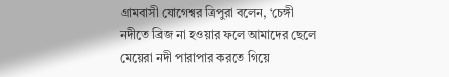গ্রামবাসী যোগেশ্বর ত্রিপুরা বলেন, ‘চেঙ্গী নদীতে ব্রিজ না হওয়ার ফলে আমাদের ছেলে মেয়েরা নদী পারাপার করতে গিয়ে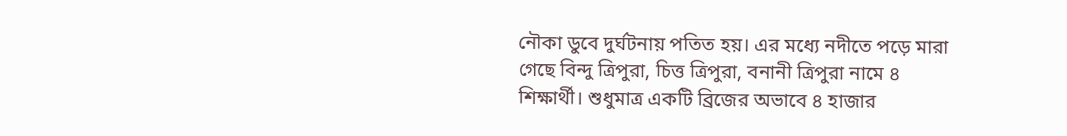নৌকা ডুবে দুর্ঘটনায় পতিত হয়। এর মধ্যে নদীতে পড়ে মারা গেছে বিন্দু ত্রিপুরা, চিত্ত ত্রিপুরা, বনানী ত্রিপুরা নামে ৪ শিক্ষার্থী। শুধুমাত্র একটি ব্রিজের অভাবে ৪ হাজার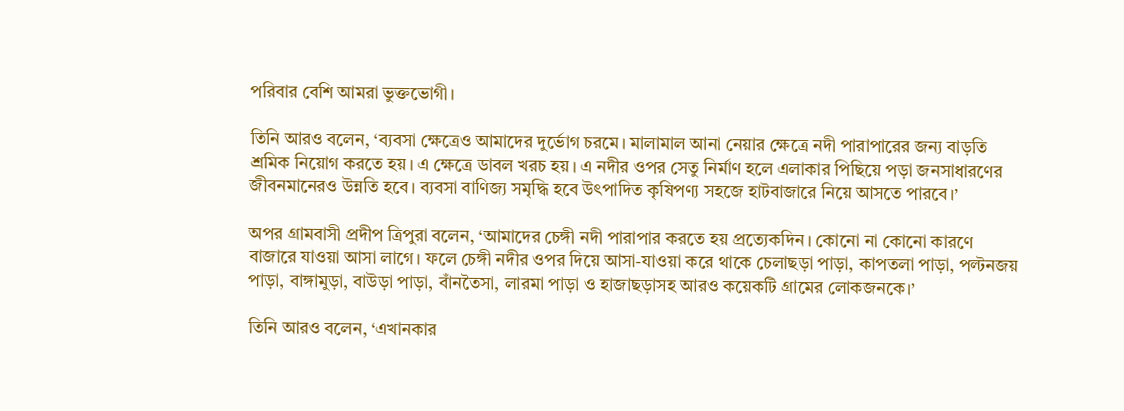পরিবার বেশি আমরা ভুক্তভোগী।

তিনি আরও বলেন, ‘ব্যবসা ক্ষেত্রেও আমাদের দুর্ভোগ চরমে। মালামাল আনা নেয়ার ক্ষেত্রে নদী পারাপারের জন্য বাড়তি শ্রমিক নিয়োগ করতে হয়। এ ক্ষেত্রে ডাবল খরচ হয়। এ নদীর ওপর সেতু নির্মাণ হলে এলাকার পিছিয়ে পড়া জনসাধারণের জীবনমানেরও উন্নতি হবে। ব্যবসা বাণিজ্য সমৃদ্ধি হবে উৎপাদিত কৃষিপণ্য সহজে হাটবাজারে নিয়ে আসতে পারবে।’

অপর গ্রামবাসী প্রদীপ ত্রিপুরা বলেন, ‘আমাদের চেঙ্গী নদী পারাপার করতে হয় প্রত্যেকদিন। কোনো না কোনো কারণে বাজারে যাওয়া আসা লাগে। ফলে চেঙ্গী নদীর ওপর দিয়ে আসা-যাওয়া করে থাকে চেলাছড়া পাড়া, কাপতলা পাড়া, পল্টনজয় পাড়া, বাঙ্গামুড়া, বাউড়া পাড়া, বাঁনতৈসা, লারমা পাড়া ও হাজাছড়াসহ আরও কয়েকটি গ্রামের লোকজনকে।’

তিনি আরও বলেন, ‘এখানকার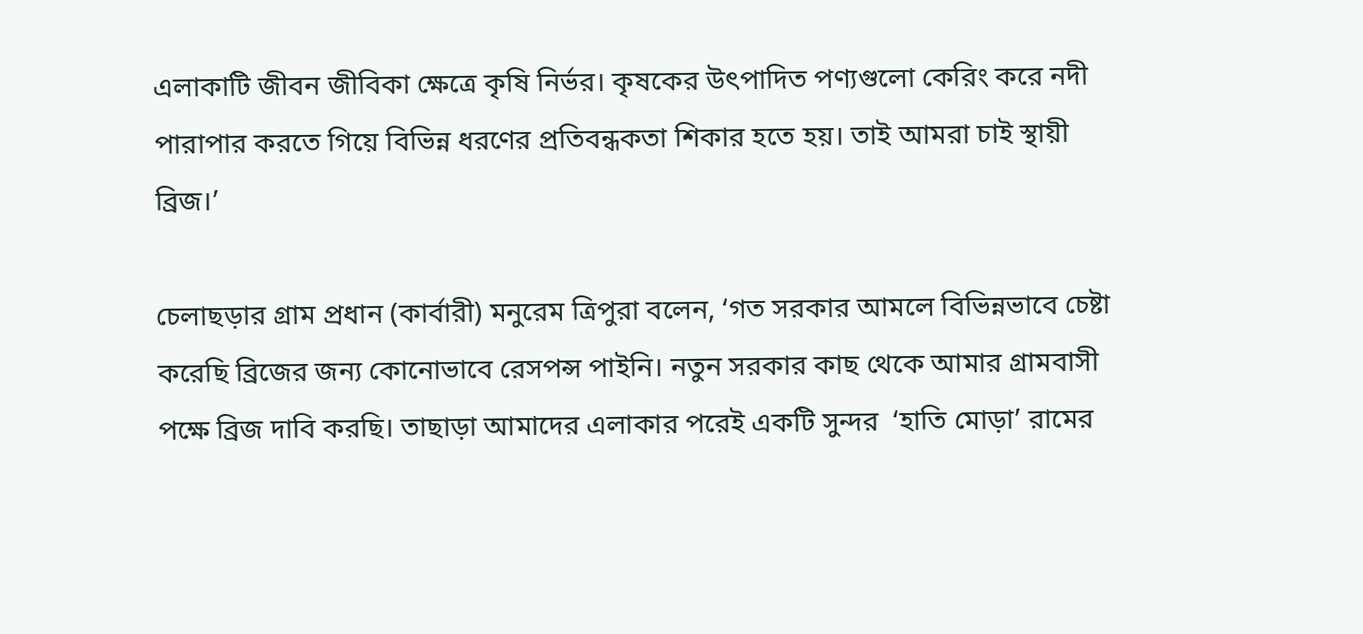এলাকাটি জীবন জীবিকা ক্ষেত্রে কৃষি নির্ভর। কৃষকের উৎপাদিত পণ্যগুলো কেরিং করে নদী পারাপার করতে গিয়ে বিভিন্ন ধরণের প্রতিবন্ধকতা শিকার হতে হয়। তাই আমরা চাই স্থায়ী ব্রিজ।’

চেলাছড়ার গ্রাম প্রধান (কার্বারী) মনুরেম ত্রিপুরা বলেন, ‘গত সরকার আমলে বিভিন্নভাবে চেষ্টা করেছি ব্রিজের জন্য কোনোভাবে রেসপন্স পাইনি। নতুন সরকার কাছ থেকে আমার গ্রামবাসী পক্ষে ব্রিজ দাবি করছি। তাছাড়া আমাদের এলাকার পরেই একটি সুন্দর  ‘হাতি মোড়া’ রামের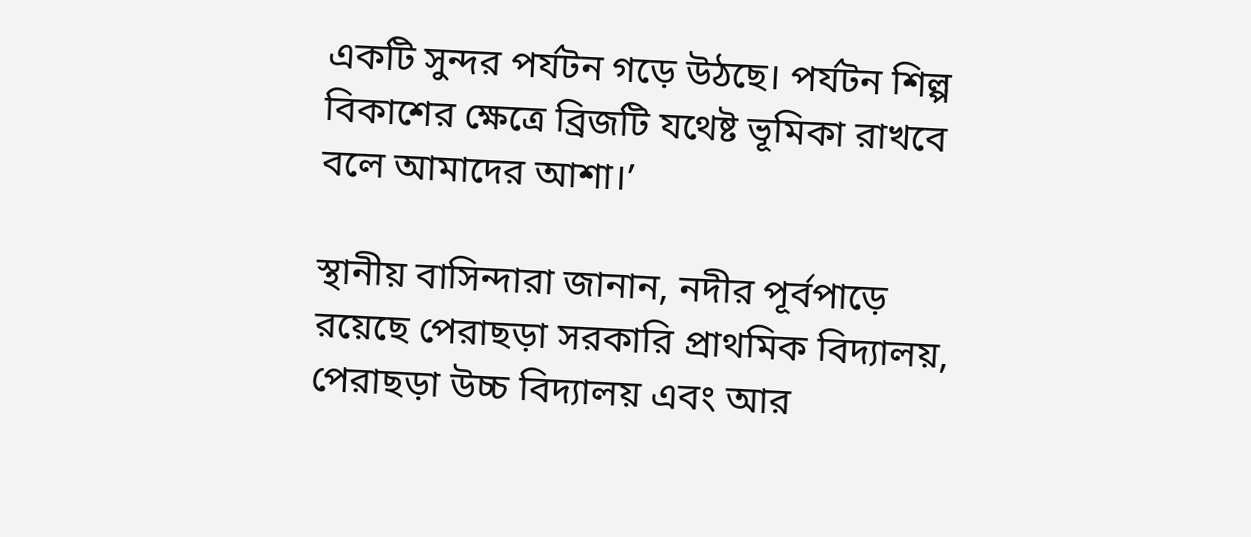একটি সুন্দর পর্যটন গড়ে উঠছে। পর্যটন শিল্প বিকাশের ক্ষেত্রে ব্রিজটি যথেষ্ট ভূমিকা রাখবে বলে আমাদের আশা।’

স্থানীয় বাসিন্দারা জানান, নদীর পূর্বপাড়ে রয়েছে পেরাছড়া সরকারি প্রাথমিক বিদ্যালয়, পেরাছড়া উচ্চ বিদ্যালয় এবং আর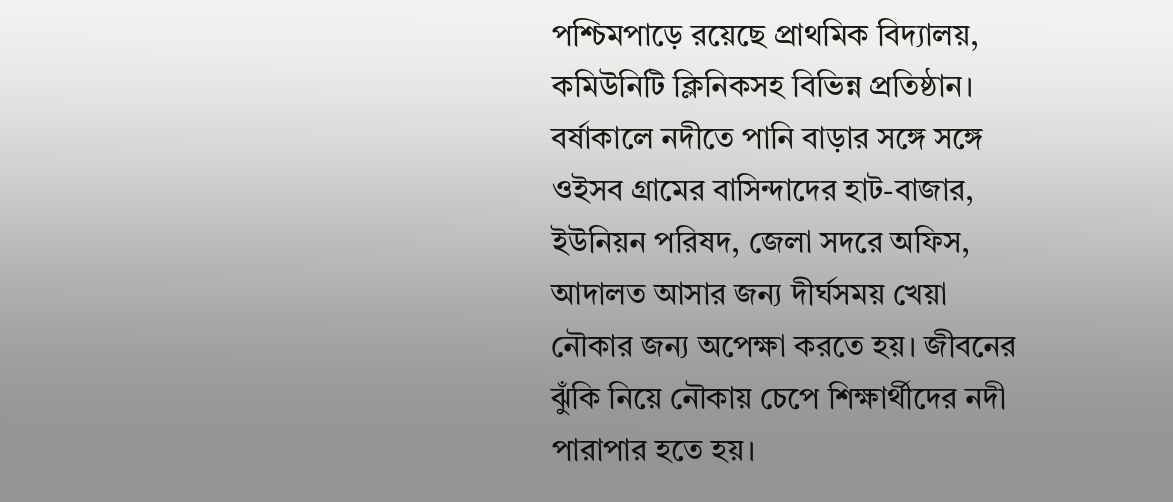পশ্চিমপাড়ে রয়েছে প্রাথমিক বিদ্যালয়, কমিউনিটি ক্লিনিকসহ বিভিন্ন প্রতিষ্ঠান। বর্ষাকালে নদীতে পানি বাড়ার সঙ্গে সঙ্গে ওইসব গ্রামের বাসিন্দাদের হাট-বাজার, ইউনিয়ন পরিষদ, জেলা সদরে অফিস, আদালত আসার জন্য দীর্ঘসময় খেয়া নৌকার জন্য অপেক্ষা করতে হয়। জীবনের ঝুঁকি নিয়ে নৌকায় চেপে শিক্ষার্থীদের নদী পারাপার হতে হয়।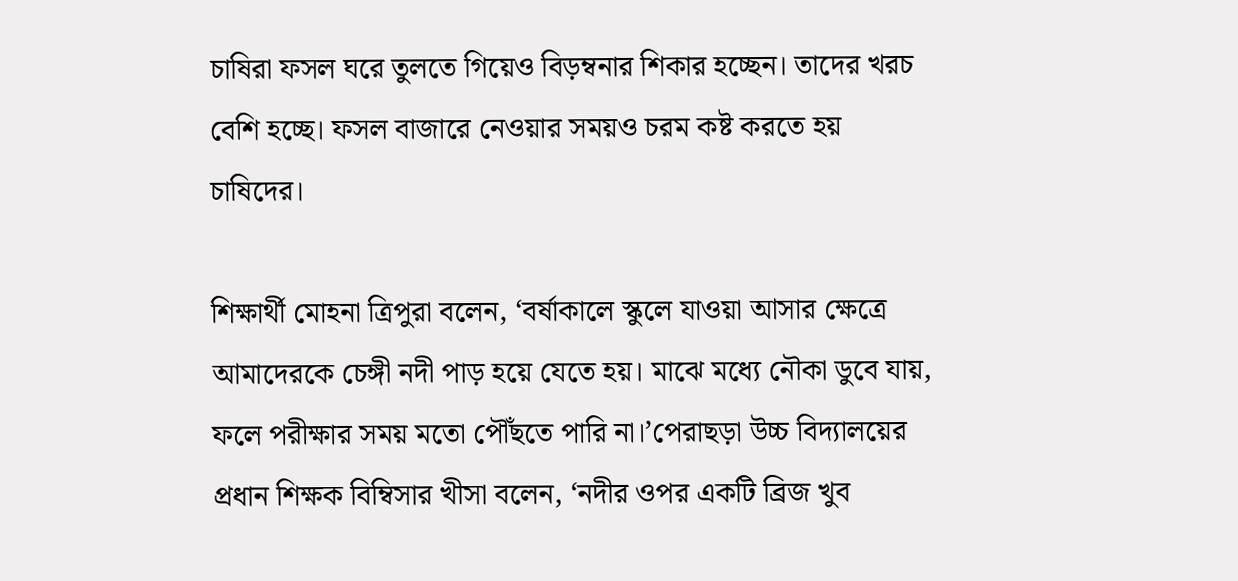চাষিরা ফসল ঘরে তুলতে গিয়েও বিড়ম্বনার শিকার হচ্ছেন। তাদের খরচ বেশি হচ্ছে। ফসল বাজারে নেওয়ার সময়ও চরম কষ্ট করতে হয় চাষিদের।

শিক্ষার্থী মোহনা ত্রিপুরা বলেন, ‘বর্ষাকালে স্কুলে যাওয়া আসার ক্ষেত্রে আমাদেরকে চেঙ্গী নদী পাড় হয়ে যেতে হয়। মাঝে মধ্যে নৌকা ডুবে যায়, ফলে পরীক্ষার সময় মতো পৌঁছতে পারি না।’পেরাছড়া উচ্চ বিদ্যালয়ের প্রধান শিক্ষক বিম্বিসার খীসা বলেন, ‘নদীর ওপর একটি ব্রিজ খুব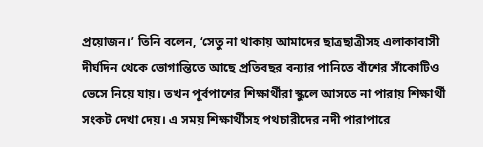প্রয়োজন।’ তিনি বলেন, ‘সেতু না থাকায় আমাদের ছাত্রছাত্রীসহ এলাকাবাসী দীর্ঘদিন থেকে ভোগান্তিতে আছে প্রতিবছর বন্যার পানিতে বাঁশের সাঁকোটিও ভেসে নিয়ে যায়। তখন পূর্বপাশের শিক্ষার্থীরা স্কুলে আসতে না পারায় শিক্ষার্থী সংকট দেখা দেয়। এ সময় শিক্ষার্থীসহ পথচারীদের নদী পারাপারে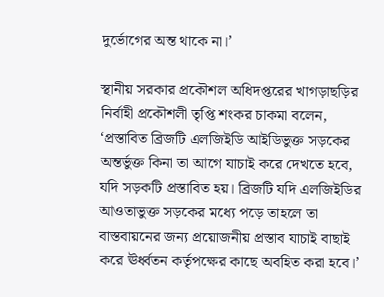দুর্ভোগের অন্ত থাকে না।’

স্থানীয় সরকার প্রকৌশল অধিদপ্তরের খাগড়াছড়ির নির্বাহী প্রকৌশলী তৃপ্তি শংকর চাকমা বলেন, ‘প্রস্তাবিত ব্রিজটি এলজিইডি আইডিভুক্ত সড়কের অন্তর্ভুক্ত কিনা তা আগে যাচাই করে দেখতে হবে, যদি সড়কটি প্রস্তাবিত হয়। ব্রিজটি যদি এলজিইডির আওতাভুক্ত সড়কের মধ্যে পড়ে তাহলে তা বাস্তবায়নের জন্য প্রয়োজনীয় প্রস্তাব যাচাই বাছাই করে ঊর্ধ্বতন কর্তৃপক্ষের কাছে অবহিত করা হবে।’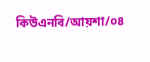কিউএনবি/আয়শা/০৪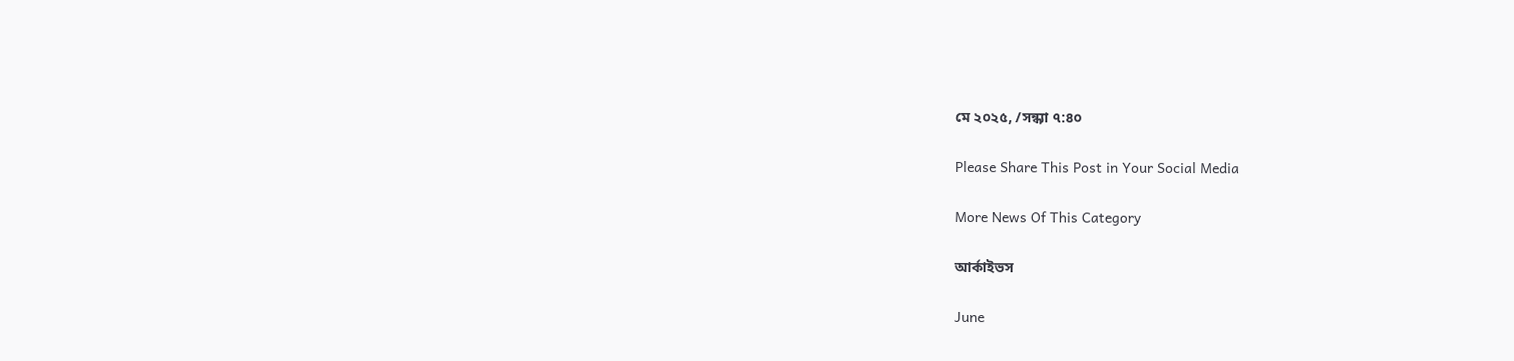মে ২০২৫, /সন্ধ্যা ৭:৪০

Please Share This Post in Your Social Media

More News Of This Category

আর্কাইভস

June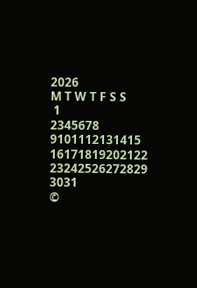2026
M T W T F S S
 1
2345678
9101112131415
16171819202122
23242526272829
3031
©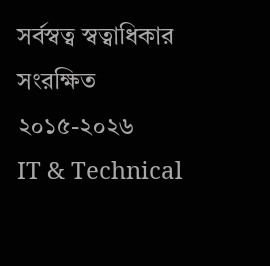সর্বস্বত্ব স্বত্বাধিকার সংরক্ষিত ২০১৫-২০২৬
IT & Technical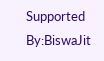Supported By:BiswaJit